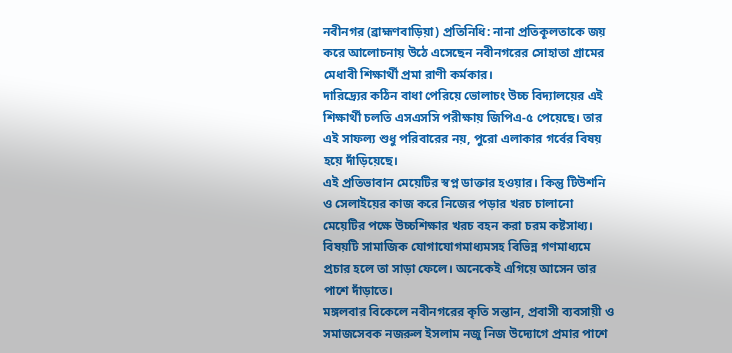নবীনগর (ব্রাহ্মণবাড়িয়া) প্রতিনিধি: নানা প্রতিকূলতাকে জয় করে আলোচনায় উঠে এসেছেন নবীনগরের সোহাতা গ্রামের মেধাবী শিক্ষার্থী প্রমা রাণী কর্মকার।
দারিদ্র্যের কঠিন বাধা পেরিয়ে ভোলাচং উচ্চ বিদ্যালয়ের এই শিক্ষার্থী চলতি এসএসসি পরীক্ষায় জিপিএ-৫ পেয়েছে। তার এই সাফল্য শুধু পরিবারের নয়, পুরো এলাকার গর্বের বিষয় হয়ে দাঁড়িয়েছে।
এই প্রতিভাবান মেয়েটির স্বপ্ন ডাক্তার হওয়ার। কিন্তু টিউশনি ও সেলাইয়ের কাজ করে নিজের পড়ার খরচ চালানো মেয়েটির পক্ষে উচ্চশিক্ষার খরচ বহন করা চরম কষ্টসাধ্য। বিষয়টি সামাজিক যোগাযোগমাধ্যমসহ বিভিন্ন গণমাধ্যমে প্রচার হলে তা সাড়া ফেলে। অনেকেই এগিয়ে আসেন তার পাশে দাঁড়াতে।
মঙ্গলবার বিকেলে নবীনগরের কৃতি সন্তান, প্রবাসী ব্যবসায়ী ও সমাজসেবক নজরুল ইসলাম নজু নিজ উদ্যোগে প্রমার পাশে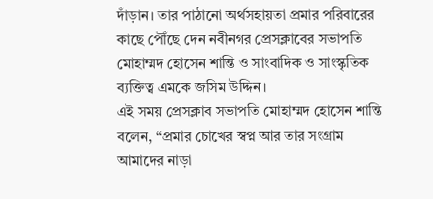দাঁড়ান। তার পাঠানো অর্থসহায়তা প্রমার পরিবারের কাছে পৌঁছে দেন নবীনগর প্রেসক্লাবের সভাপতি মোহাম্মদ হোসেন শান্তি ও সাংবাদিক ও সাংস্কৃতিক ব্যক্তিত্ব এমকে জসিম উদ্দিন।
এই সময় প্রেসক্লাব সভাপতি মোহাম্মদ হোসেন শান্তি বলেন, “প্রমার চোখের স্বপ্ন আর তার সংগ্রাম আমাদের নাড়া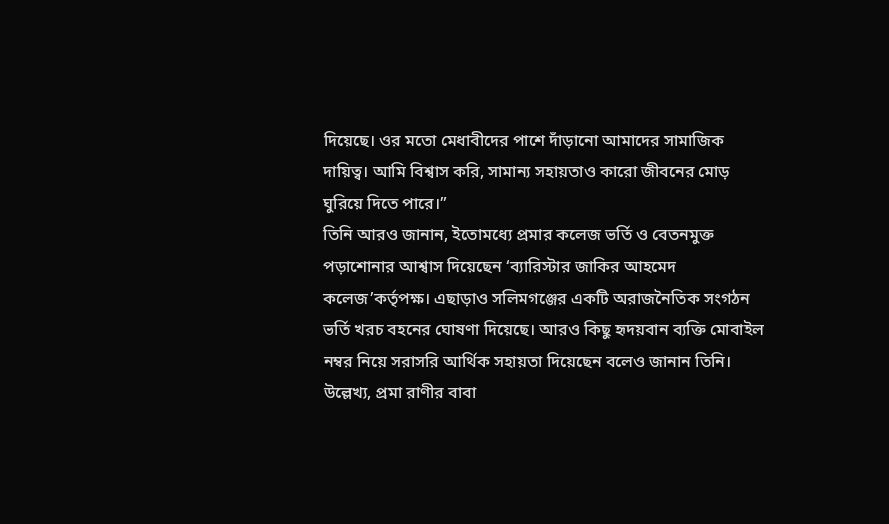দিয়েছে। ওর মতো মেধাবীদের পাশে দাঁড়ানো আমাদের সামাজিক দায়িত্ব। আমি বিশ্বাস করি, সামান্য সহায়তাও কারো জীবনের মোড় ঘুরিয়ে দিতে পারে।”
তিনি আরও জানান, ইতোমধ্যে প্রমার কলেজ ভর্তি ও বেতনমুক্ত পড়াশোনার আশ্বাস দিয়েছেন ‘ব্যারিস্টার জাকির আহমেদ কলেজ’কর্তৃপক্ষ। এছাড়াও সলিমগঞ্জের একটি অরাজনৈতিক সংগঠন ভর্তি খরচ বহনের ঘোষণা দিয়েছে। আরও কিছু হৃদয়বান ব্যক্তি মোবাইল নম্বর নিয়ে সরাসরি আর্থিক সহায়তা দিয়েছেন বলেও জানান তিনি।
উল্লেখ্য, প্রমা রাণীর বাবা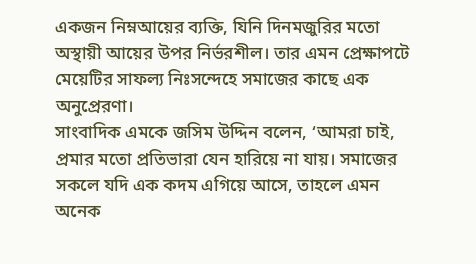একজন নিম্নআয়ের ব্যক্তি, যিনি দিনমজুরির মতো অস্থায়ী আয়ের উপর নির্ভরশীল। তার এমন প্রেক্ষাপটে মেয়েটির সাফল্য নিঃসন্দেহে সমাজের কাছে এক অনুপ্রেরণা।
সাংবাদিক এমকে জসিম উদ্দিন বলেন, ‘আমরা চাই, প্রমার মতো প্রতিভারা যেন হারিয়ে না যায়। সমাজের সকলে যদি এক কদম এগিয়ে আসে, তাহলে এমন অনেক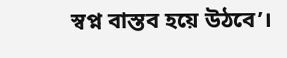স্বপ্ন বাস্তব হয়ে উঠবে’।